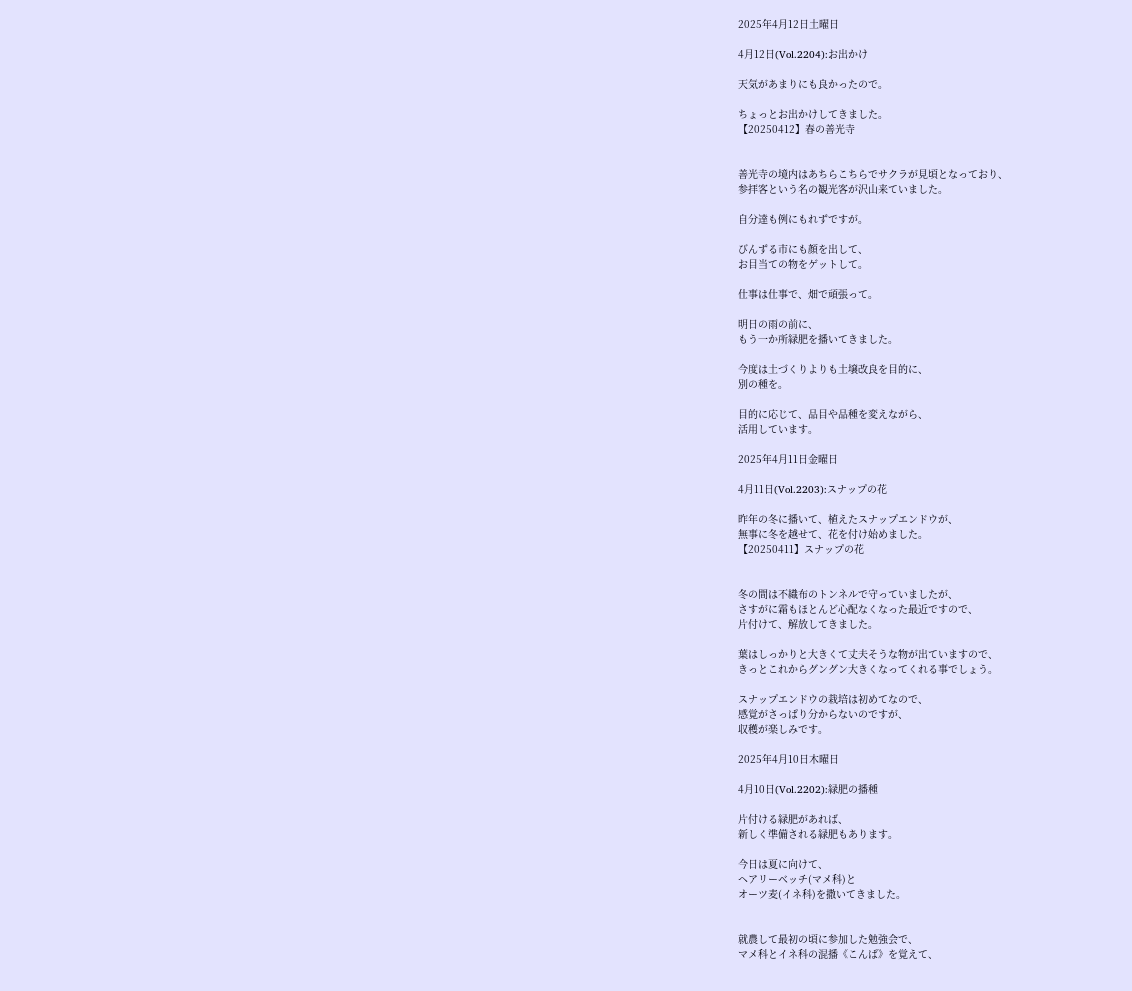2025年4月12日土曜日

4月12日(Vol.2204):お出かけ

天気があまりにも良かったので。

ちょっとお出かけしてきました。
【20250412】春の善光寺


善光寺の境内はあちらこちらでサクラが見頃となっており、
参拝客という名の観光客が沢山来ていました。

自分達も例にもれずですが。

びんずる市にも顔を出して、
お目当ての物をゲットして。

仕事は仕事で、畑で頑張って。

明日の雨の前に、
もう一か所緑肥を播いてきました。

今度は土づくりよりも土壌改良を目的に、
別の種を。

目的に応じて、品目や品種を変えながら、
活用しています。

2025年4月11日金曜日

4月11日(Vol.2203):スナップの花

昨年の冬に播いて、植えたスナップエンドウが、
無事に冬を越せて、花を付け始めました。
【20250411】スナップの花


冬の間は不織布のトンネルで守っていましたが、
さすがに霜もほとんど心配なくなった最近ですので、
片付けて、解放してきました。

葉はしっかりと大きくて丈夫そうな物が出ていますので、
きっとこれからグングン大きくなってくれる事でしょう。

スナップエンドウの栽培は初めてなので、
感覚がさっぱり分からないのですが、
収穫が楽しみです。

2025年4月10日木曜日

4月10日(Vol.2202):緑肥の播種

片付ける緑肥があれば、
新しく準備される緑肥もあります。

今日は夏に向けて、
ヘアリーベッチ(マメ科)と
オーツ麦(イネ科)を撒いてきました。


就農して最初の頃に参加した勉強会で、
マメ科とイネ科の混播《こんぱ》を覚えて、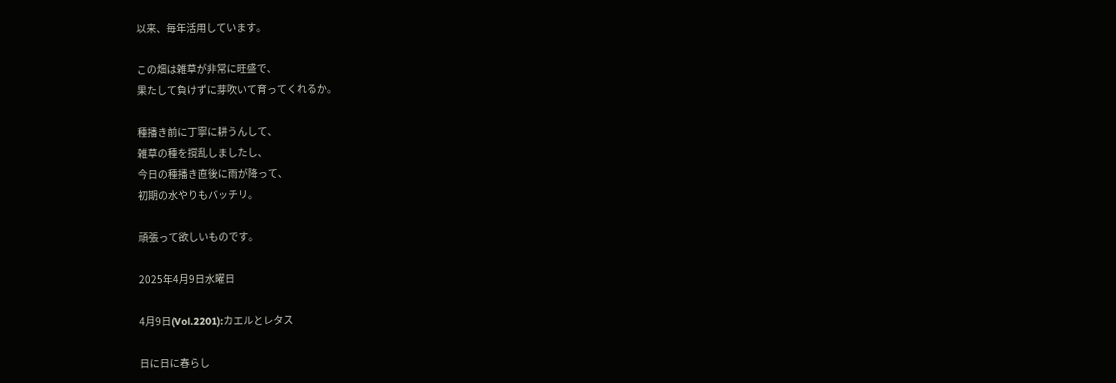以来、毎年活用しています。

この畑は雑草が非常に旺盛で、
果たして負けずに芽吹いて育ってくれるか。

種播き前に丁寧に耕うんして、
雑草の種を撹乱しましたし、
今日の種播き直後に雨が降って、
初期の水やりもバッチリ。

頑張って欲しいものです。

2025年4月9日水曜日

4月9日(Vol.2201):カエルとレタス

日に日に春らし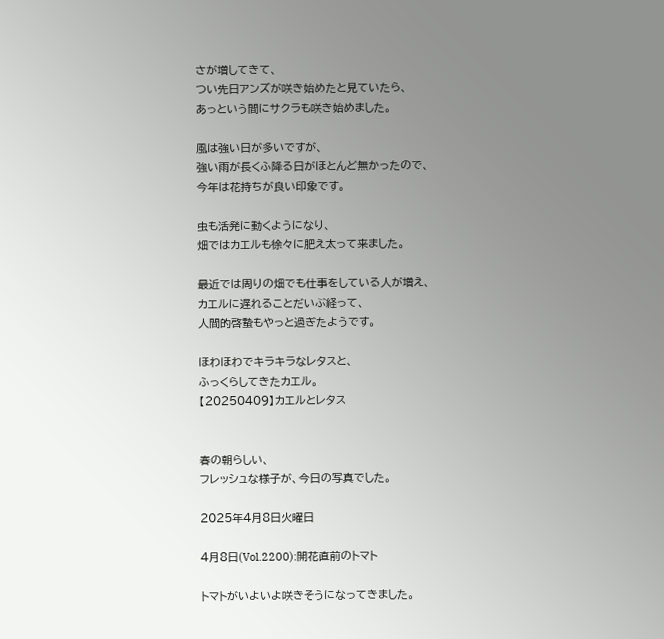さが増してきて、
つい先日アンズが咲き始めたと見ていたら、
あっという間にサクラも咲き始めました。

風は強い日が多いですが、
強い雨が長くふ降る日がほとんど無かったので、
今年は花持ちが良い印象です。

虫も活発に動くようになり、
畑ではカエルも徐々に肥え太って来ました。

最近では周りの畑でも仕事をしている人が増え、
カエルに遅れることだいぶ経って、
人間的啓蟄もやっと過ぎたようです。

ほわほわでキラキラなレタスと、
ふっくらしてきたカエル。
【20250409】カエルとレタス


春の朝らしい、
フレッシュな様子が、今日の写真でした。

2025年4月8日火曜日

4月8日(Vol.2200):開花直前のトマト

トマトがいよいよ咲きそうになってきました。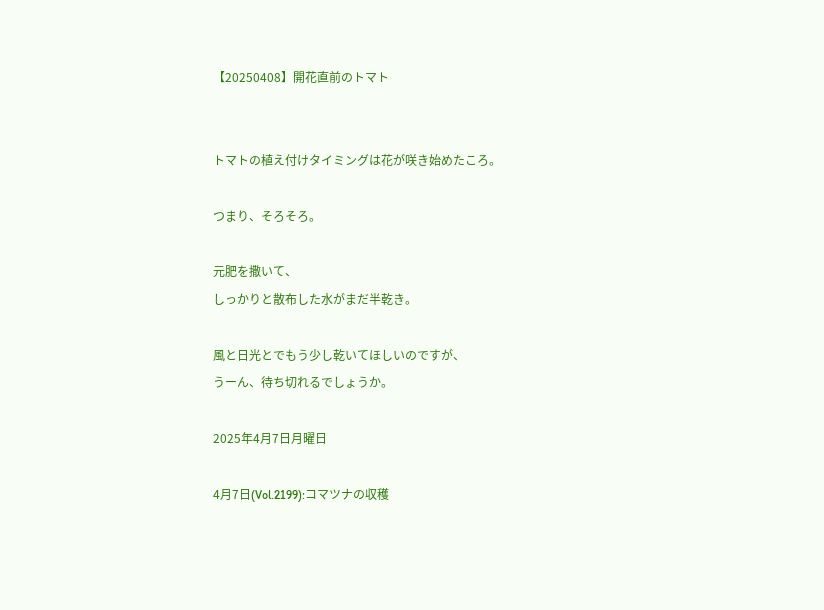【20250408】開花直前のトマト


トマトの植え付けタイミングは花が咲き始めたころ。

つまり、そろそろ。

元肥を撒いて、
しっかりと散布した水がまだ半乾き。

風と日光とでもう少し乾いてほしいのですが、
うーん、待ち切れるでしょうか。

2025年4月7日月曜日

4月7日(Vol.2199):コマツナの収穫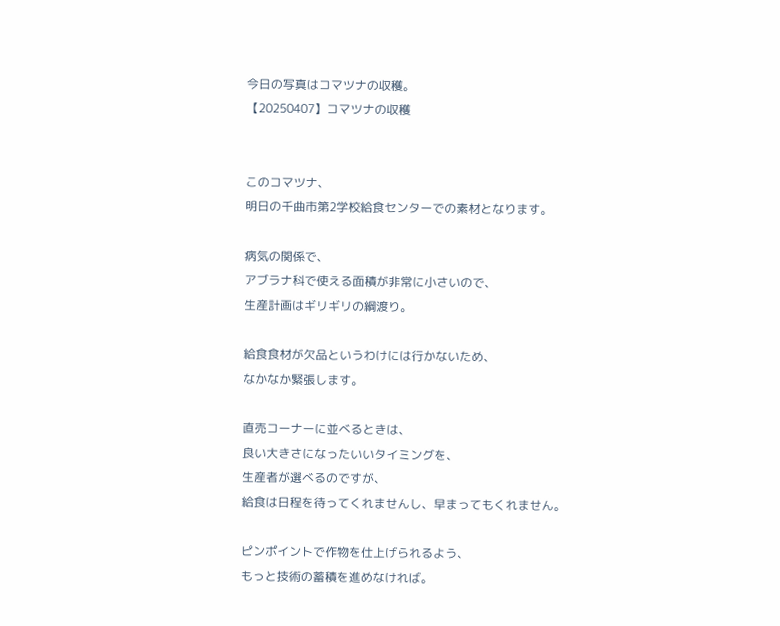今日の写真はコマツナの収穫。
【20250407】コマツナの収穫


このコマツナ、
明日の千曲市第2学校給食センターでの素材となります。

病気の関係で、
アブラナ科で使える面積が非常に小さいので、
生産計画はギリギリの綱渡り。

給食食材が欠品というわけには行かないため、
なかなか緊張します。

直売コーナーに並べるときは、
良い大きさになったいいタイミングを、
生産者が選べるのですが、
給食は日程を待ってくれませんし、早まってもくれません。

ピンポイントで作物を仕上げられるよう、
もっと技術の蓄積を進めなければ。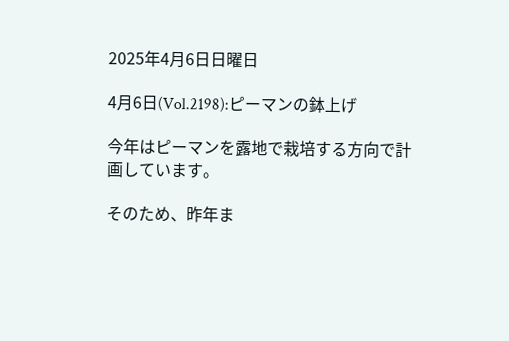2025年4月6日日曜日

4月6日(Vol.2198):ピーマンの鉢上げ

今年はピーマンを露地で栽培する方向で計画しています。

そのため、昨年ま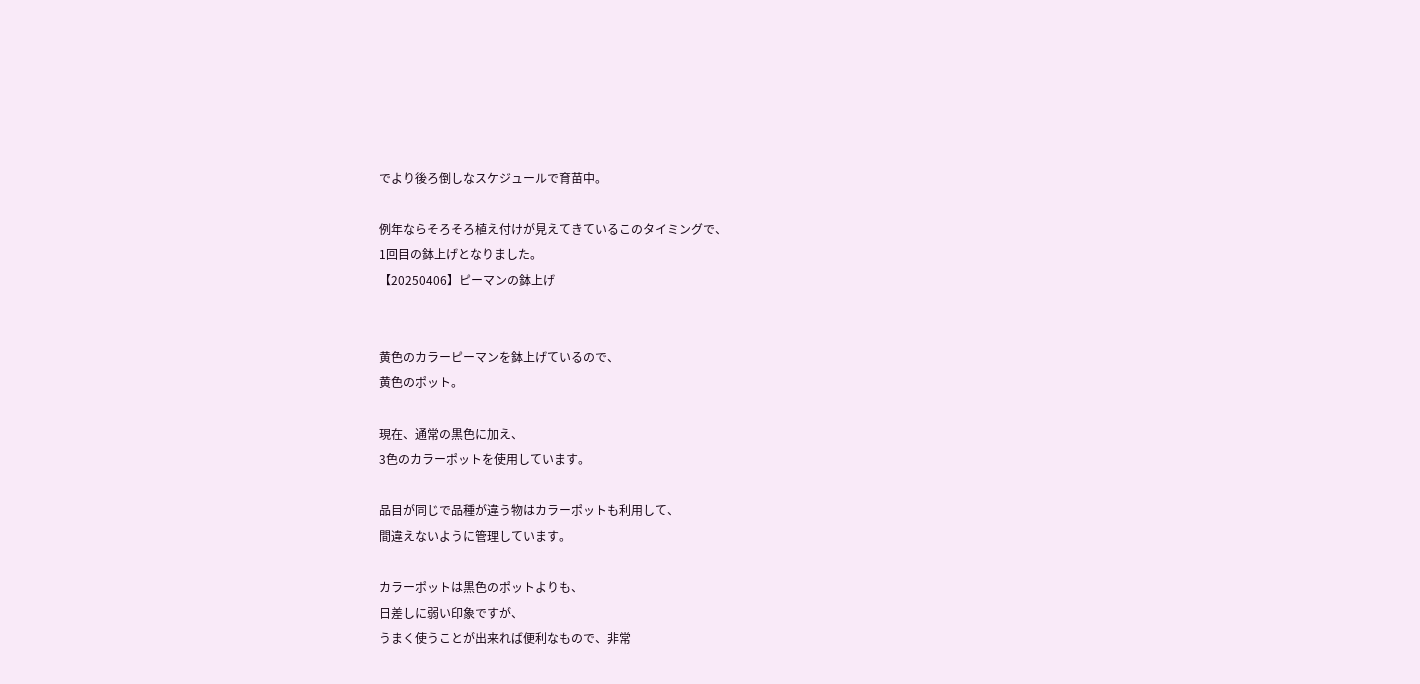でより後ろ倒しなスケジュールで育苗中。

例年ならそろそろ植え付けが見えてきているこのタイミングで、
1回目の鉢上げとなりました。
【20250406】ピーマンの鉢上げ


黄色のカラーピーマンを鉢上げているので、
黄色のポット。

現在、通常の黒色に加え、
3色のカラーポットを使用しています。

品目が同じで品種が違う物はカラーポットも利用して、
間違えないように管理しています。

カラーポットは黒色のポットよりも、
日差しに弱い印象ですが、
うまく使うことが出来れば便利なもので、非常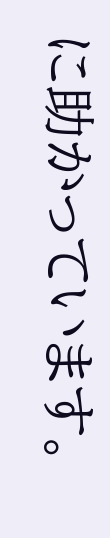に助かっています。